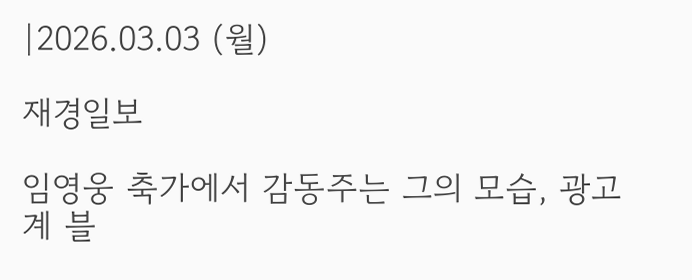|2026.03.03 (월)

재경일보

임영웅 축가에서 감동주는 그의 모습, 광고계 블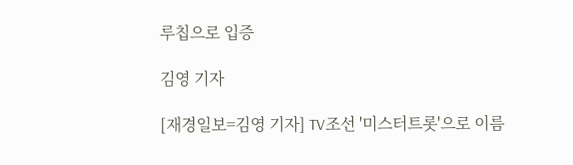루칩으로 입증

김영 기자

[재경일보=김영 기자] TV조선 '미스터트롯'으로 이름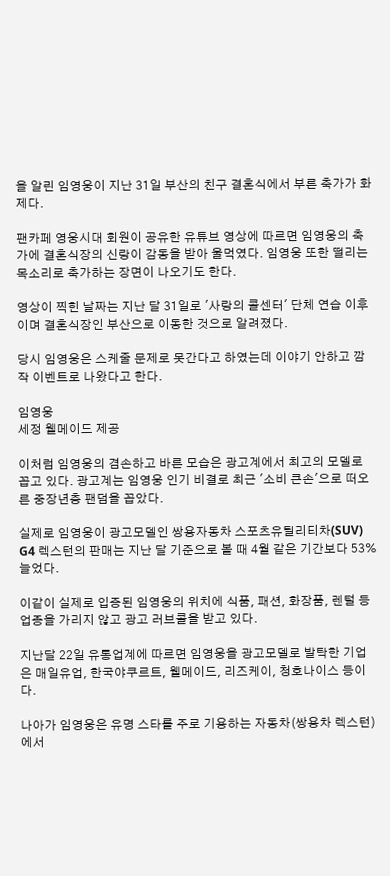을 알린 임영웅이 지난 31일 부산의 친구 결혼식에서 부른 축가가 화제다.

팬카페 영웅시대 회원이 공유한 유튜브 영상에 따르면 임영웅의 축가에 결혼식장의 신랑이 감동을 받아 울먹였다. 임영웅 또한 떨리는 목소리로 축가하는 장면이 나오기도 한다.

영상이 찍힌 날짜는 지난 달 31일로 '사랑의 콜센터' 단체 연습 이후이며 결혼식장인 부산으로 이동한 것으로 알려졌다.

당시 임영웅은 스케줄 문제로 못간다고 하였는데 이야기 안하고 깜작 이벤트로 나왔다고 한다.

임영웅
세정 웰메이드 제공

이처럼 임영웅의 겸손하고 바른 모습은 광고계에서 최고의 모델로 꼽고 있다. 광고계는 임영웅 인기 비결로 최근 '소비 큰손'으로 떠오른 중장년층 팬덤을 꼽았다.

실제로 임영웅이 광고모델인 쌍용자동차 스포츠유틸리티차(SUV) G4 렉스턴의 판매는 지난 달 기준으로 볼 때 4월 같은 기간보다 53% 늘었다.

이같이 실제로 입증된 임영웅의 위치에 식품, 패션, 화장품, 렌털 등 업종을 가리지 않고 광고 러브콜을 받고 있다.

지난달 22일 유통업계에 따르면 임영웅을 광고모델로 발탁한 기업은 매일유업, 한국야쿠르트, 웰메이드, 리즈케이, 청호나이스 등이다.

나아가 임영웅은 유명 스타를 주로 기용하는 자동차(쌍용차 렉스턴)에서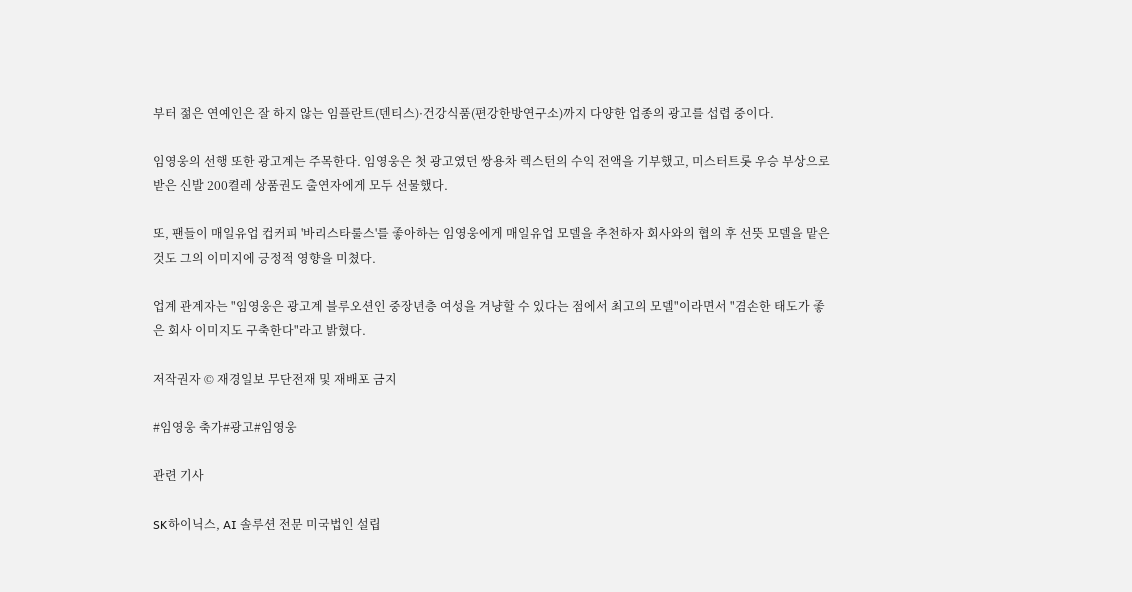부터 젊은 연예인은 잘 하지 않는 임플란트(덴티스)·건강식품(편강한방연구소)까지 다양한 업종의 광고를 섭렵 중이다.

임영웅의 선행 또한 광고계는 주목한다. 임영웅은 첫 광고였던 쌍용차 렉스턴의 수익 전액을 기부했고, 미스터트롯 우승 부상으로 받은 신발 200켤레 상품권도 출연자에게 모두 선물했다.

또, 팬들이 매일유업 컵커피 '바리스타룰스'를 좋아하는 임영웅에게 매일유업 모델을 추천하자 회사와의 협의 후 선뜻 모델을 맡은 것도 그의 이미지에 긍정적 영향을 미쳤다.

업계 관계자는 "임영웅은 광고계 블루오션인 중장년층 여성을 겨냥할 수 있다는 점에서 최고의 모델"이라면서 "겸손한 태도가 좋은 회사 이미지도 구축한다"라고 밝혔다.

저작권자 © 재경일보 무단전재 및 재배포 금지

#임영웅 축가#광고#임영웅

관련 기사

SK하이닉스, AI 솔루션 전문 미국법인 설립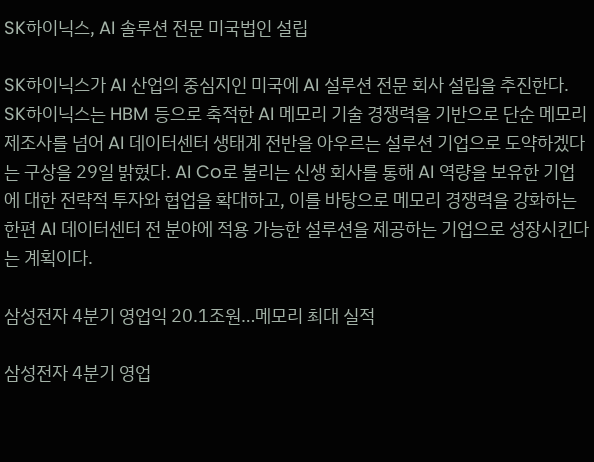SK하이닉스, AI 솔루션 전문 미국법인 설립

SK하이닉스가 AI 산업의 중심지인 미국에 AI 설루션 전문 회사 설립을 추진한다. SK하이닉스는 HBM 등으로 축적한 AI 메모리 기술 경쟁력을 기반으로 단순 메모리 제조사를 넘어 AI 데이터센터 생태계 전반을 아우르는 설루션 기업으로 도약하겠다는 구상을 29일 밝혔다. AI Co로 불리는 신생 회사를 통해 AI 역량을 보유한 기업에 대한 전략적 투자와 협업을 확대하고, 이를 바탕으로 메모리 경쟁력을 강화하는 한편 AI 데이터센터 전 분야에 적용 가능한 설루션을 제공하는 기업으로 성장시킨다는 계획이다.

삼성전자 4분기 영업익 20.1조원…메모리 최대 실적

삼성전자 4분기 영업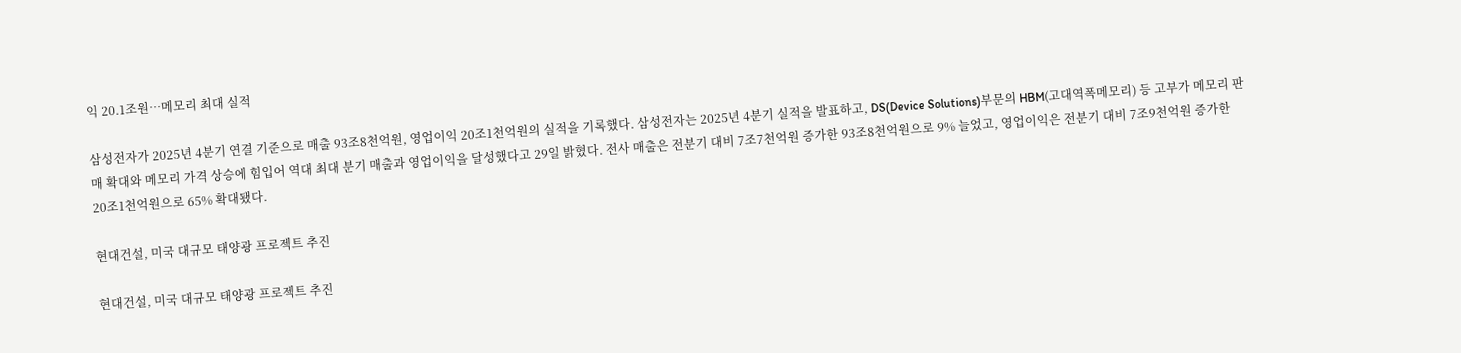익 20.1조원…메모리 최대 실적

삼성전자가 2025년 4분기 연결 기준으로 매출 93조8천억원, 영업이익 20조1천억원의 실적을 기록했다. 삼성전자는 2025년 4분기 실적을 발표하고, DS(Device Solutions)부문의 HBM(고대역폭메모리) 등 고부가 메모리 판매 확대와 메모리 가격 상승에 힘입어 역대 최대 분기 매출과 영업이익을 달성했다고 29일 밝혔다. 전사 매출은 전분기 대비 7조7천억원 증가한 93조8천억원으로 9% 늘었고, 영업이익은 전분기 대비 7조9천억원 증가한 20조1천억원으로 65% 확대됐다.

현대건설, 미국 대규모 태양광 프로젝트 추진

현대건설, 미국 대규모 태양광 프로젝트 추진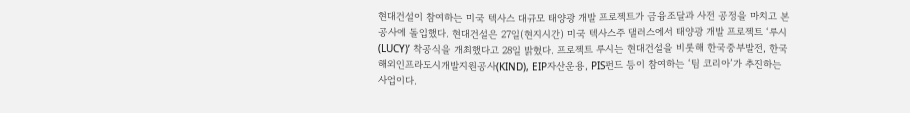현대건설이 참여하는 미국 텍사스 대규모 태양광 개발 프로젝트가 금융조달과 사전 공정을 마치고 본공사에 돌입했다. 현대건설은 27일(현지시간) 미국 텍사스주 댈러스에서 태양광 개발 프로젝트 ‘루시(LUCY)’ 착공식을 개최했다고 28일 밝혔다. 프로젝트 루시는 현대건설을 비롯해 한국중부발전, 한국해외인프라도시개발지원공사(KIND), EIP자산운용, PIS펀드 등이 참여하는 ‘팀 코리아’가 추진하는 사업이다.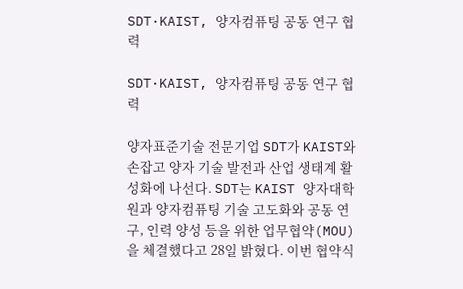SDT·KAIST, 양자컴퓨팅 공동 연구 협력

SDT·KAIST, 양자컴퓨팅 공동 연구 협력

양자표준기술 전문기업 SDT가 KAIST와 손잡고 양자 기술 발전과 산업 생태계 활성화에 나선다. SDT는 KAIST 양자대학원과 양자컴퓨팅 기술 고도화와 공동 연구, 인력 양성 등을 위한 업무협약(MOU)을 체결했다고 28일 밝혔다. 이번 협약식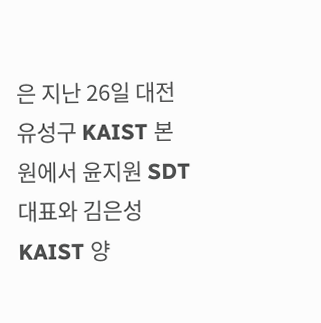은 지난 26일 대전 유성구 KAIST 본원에서 윤지원 SDT 대표와 김은성 KAIST 양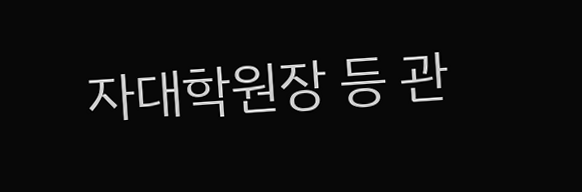자대학원장 등 관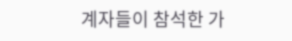계자들이 참석한 가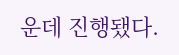운데 진행됐다.